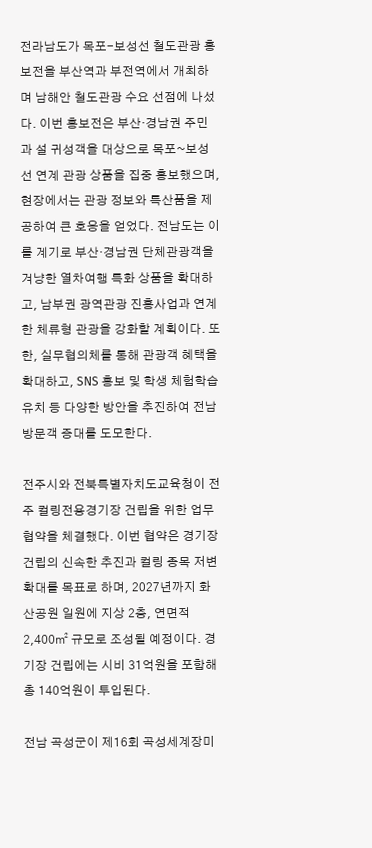전라남도가 목포-보성선 철도관광 홍보전을 부산역과 부전역에서 개최하며 남해안 철도관광 수요 선점에 나섰다. 이번 홍보전은 부산·경남권 주민과 설 귀성객을 대상으로 목포~보성선 연계 관광 상품을 집중 홍보했으며, 현장에서는 관광 정보와 특산품을 제공하여 큰 호응을 얻었다. 전남도는 이를 계기로 부산·경남권 단체관광객을 겨냥한 열차여행 특화 상품을 확대하고, 남부권 광역관광 진흥사업과 연계한 체류형 관광을 강화할 계획이다. 또한, 실무협의체를 통해 관광객 혜택을 확대하고, SNS 홍보 및 학생 체험학습 유치 등 다양한 방안을 추진하여 전남 방문객 증대를 도모한다.

전주시와 전북특별자치도교육청이 전주 컬링전용경기장 건립을 위한 업무협약을 체결했다. 이번 협약은 경기장 건립의 신속한 추진과 컬링 종목 저변 확대를 목표로 하며, 2027년까지 화산공원 일원에 지상 2층, 연면적 2,400㎡ 규모로 조성될 예정이다. 경기장 건립에는 시비 31억원을 포함해 총 140억원이 투입된다.

전남 곡성군이 제16회 곡성세계장미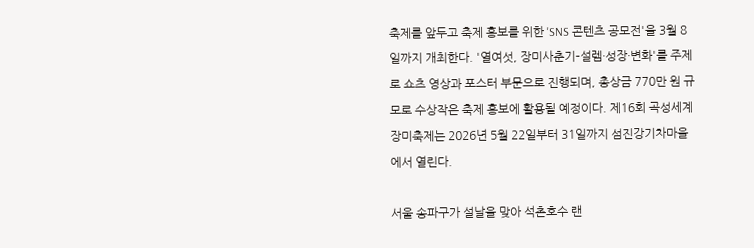축제를 앞두고 축제 홍보를 위한 'SNS 콘텐츠 공모전'을 3월 8일까지 개최한다. '열여섯, 장미사춘기–설렘·성장·변화'를 주제로 쇼츠 영상과 포스터 부문으로 진행되며, 총상금 770만 원 규모로 수상작은 축제 홍보에 활용될 예정이다. 제16회 곡성세계장미축제는 2026년 5월 22일부터 31일까지 섬진강기차마을에서 열린다.

서울 송파구가 설날을 맞아 석촌호수 랜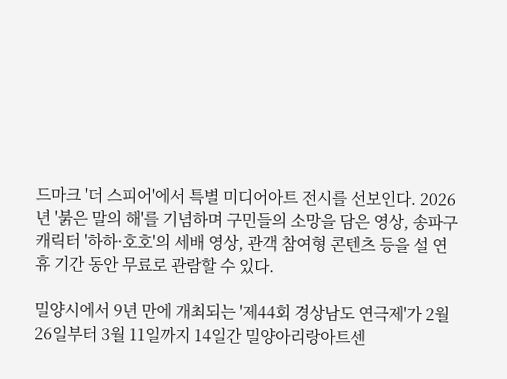드마크 '더 스피어'에서 특별 미디어아트 전시를 선보인다. 2026년 '붉은 말의 해'를 기념하며 구민들의 소망을 담은 영상, 송파구 캐릭터 '하하·호호'의 세배 영상, 관객 참여형 콘텐츠 등을 설 연휴 기간 동안 무료로 관람할 수 있다.

밀양시에서 9년 만에 개최되는 '제44회 경상남도 연극제'가 2월 26일부터 3월 11일까지 14일간 밀양아리랑아트센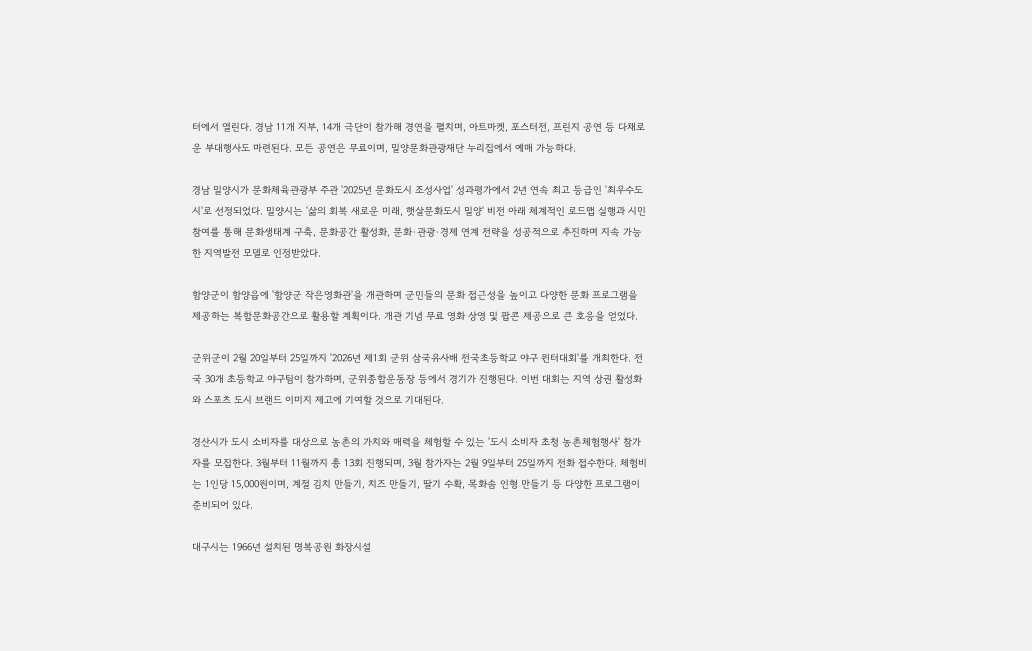터에서 열린다. 경남 11개 지부, 14개 극단이 참가해 경연을 펼치며, 아트마켓, 포스터전, 프린지 공연 등 다채로운 부대행사도 마련된다. 모든 공연은 무료이며, 밀양문화관광재단 누리집에서 예매 가능하다.

경남 밀양시가 문화체육관광부 주관 '2025년 문화도시 조성사업' 성과평가에서 2년 연속 최고 등급인 '최우수도시'로 선정되었다. 밀양시는 '삶의 회복 새로운 미래, 햇살문화도시 밀양' 비전 아래 체계적인 로드맵 실행과 시민 참여를 통해 문화생태계 구축, 문화공간 활성화, 문화·관광·경제 연계 전략을 성공적으로 추진하며 지속 가능한 지역발전 모델로 인정받았다.

함양군이 함양읍에 '함양군 작은영화관'을 개관하며 군민들의 문화 접근성을 높이고 다양한 문화 프로그램을 제공하는 복합문화공간으로 활용할 계획이다. 개관 기념 무료 영화 상영 및 팝콘 제공으로 큰 호응을 얻었다.

군위군이 2월 20일부터 25일까지 '2026년 제1회 군위 삼국유사배 전국초등학교 야구 윈터대회'를 개최한다. 전국 30개 초등학교 야구팀이 참가하며, 군위종합운동장 등에서 경기가 진행된다. 이번 대회는 지역 상권 활성화와 스포츠 도시 브랜드 이미지 제고에 기여할 것으로 기대된다.

경산시가 도시 소비자를 대상으로 농촌의 가치와 매력을 체험할 수 있는 '도시 소비자 초청 농촌체험행사' 참가자를 모집한다. 3월부터 11월까지 총 13회 진행되며, 3월 참가자는 2월 9일부터 25일까지 전화 접수한다. 체험비는 1인당 15,000원이며, 계절 김치 만들기, 치즈 만들기, 딸기 수확, 목화솜 인형 만들기 등 다양한 프로그램이 준비되어 있다.

대구시는 1966년 설치된 명복공원 화장시설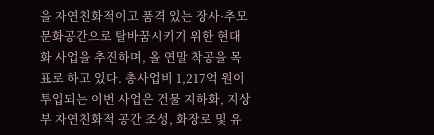을 자연친화적이고 품격 있는 장사·추모 문화공간으로 탈바꿈시키기 위한 현대화 사업을 추진하며, 올 연말 착공을 목표로 하고 있다. 총사업비 1,217억 원이 투입되는 이번 사업은 건물 지하화, 지상부 자연친화적 공간 조성, 화장로 및 유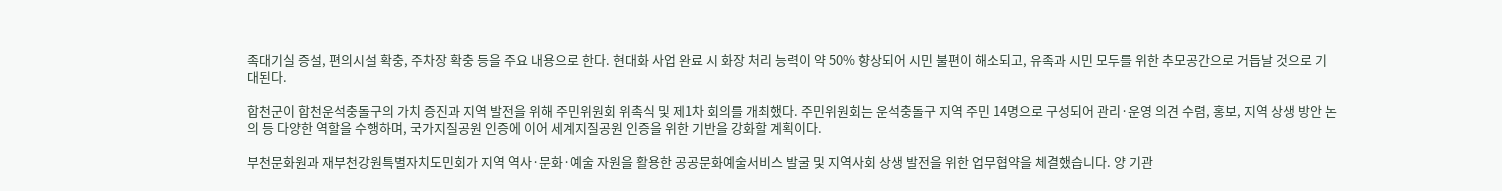족대기실 증설, 편의시설 확충, 주차장 확충 등을 주요 내용으로 한다. 현대화 사업 완료 시 화장 처리 능력이 약 50% 향상되어 시민 불편이 해소되고, 유족과 시민 모두를 위한 추모공간으로 거듭날 것으로 기대된다.

합천군이 합천운석충돌구의 가치 증진과 지역 발전을 위해 주민위원회 위촉식 및 제1차 회의를 개최했다. 주민위원회는 운석충돌구 지역 주민 14명으로 구성되어 관리·운영 의견 수렴, 홍보, 지역 상생 방안 논의 등 다양한 역할을 수행하며, 국가지질공원 인증에 이어 세계지질공원 인증을 위한 기반을 강화할 계획이다.

부천문화원과 재부천강원특별자치도민회가 지역 역사·문화·예술 자원을 활용한 공공문화예술서비스 발굴 및 지역사회 상생 발전을 위한 업무협약을 체결했습니다. 양 기관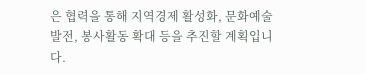은 협력을 통해 지역경제 활성화, 문화예술 발전, 봉사활동 확대 등을 추진할 계획입니다.